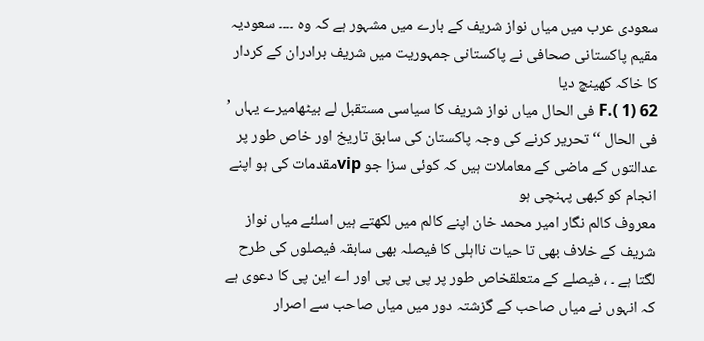سعودی عرب میں میاں نواز شریف کے بارے میں مشہور ہے کہ وہ ۔۔۔۔ سعودیہ مقیم پاکستانی صحافی نے پاکستانی جمہوریت میں شریف برادران کے کردار کا خاکہ کھینچ دیا
62 (1 ).F فی الحال میاں نواز شریف کا سیاسی مستقبل لے بیٹھامیرے یہاں ’ فی الحال ‘‘ تحریر کرنے کی وجہ پاکستان کی سابق تاریخ اور خاص طور پر عدالتوں کے ماضی کے معاملات ہیں کہ کوئی سزا جو vipمقدمات کی ہو اپنے انجام کو کبھی پہنچی ہو
معروف کالم نگار امیر محمد خان اپنے کالم میں لکھتے ہیں اسلئے میاں نواز شریف کے خلاف بھی تا حیات نااہلی کا فیصلہ بھی سابقہ فیصلوں کی طرح لگتا ہے ۔ ، فیصلے کے متعلقخاص طور پر پی پی پی اور اے این پی کا دعوی ہے کہ انہوں نے میاں صاحب کے گزشتہ دور میں میاں صاحب سے اصرار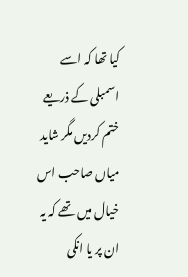کیا تھا کہ اسے اسمبلی کے ذریعے ختم کردیں مگر شاید میاں صاحب اس خیال میں تھے کہ یہ ان پر یا انکی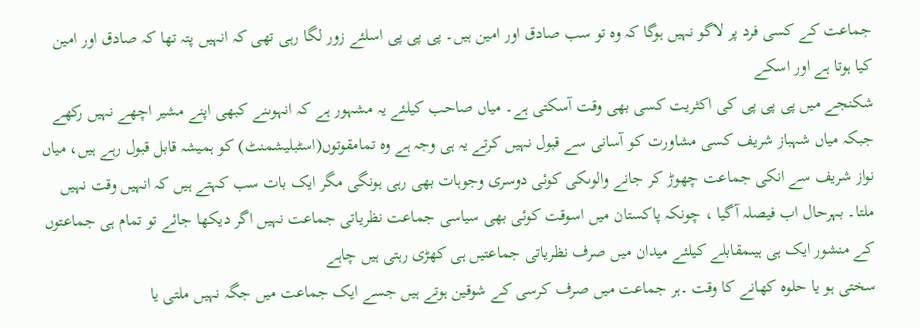جماعت کے کسی فرد پر لاگو نہیں ہوگا کہ وہ تو سب صادق اور امین ہیں۔ پی پی پی اسلئے زور لگا رہی تھی کہ انہیں پتہ تھا کہ صادق اور امین کیا ہوتا ہے اور اسکے
شکنجے میں پی پی پی کی اکثریت کسی بھی وقت آسکتی ہے۔ میاں صاحب کیلئے یہ مشہور ہے کہ انہوںنے کبھی اپنے مشیر اچھے نہیں رکھے جبکہ میاں شہباز شریف کسی مشاورت کو آسانی سے قبول نہیں کرتے یہ ہی وجہ ہے وہ تمامقوتوں(اسٹبلیشمنٹ) کو ہمیشہ قابل قبول رہے ہیں، میاں نواز شریف سے انکی جماعت چھوڑ کر جانے والوںکی کوئی دوسری وجوہات بھی رہی ہونگی مگر ایک بات سب کہتے ہیں کہ انہیں وقت نہیں ملتا۔ بہرحال اب فیصلہ آگیا ، چونکہ پاکستان میں اسوقت کوئی بھی سیاسی جماعت نظریاتی جماعت نہیں اگر دیکھا جائے تو تمام ہی جماعتوں کے منشور ایک ہی ہیںمقابلے کیلئے میدان میں صرف نظریاتی جماعتیں ہی کھڑی رہتی ہیں چاہے
سختی ہو یا حلوہ کھانے کا وقت ۔ہر جماعت میں صرف کرسی کے شوقین ہوتے ہیں جسے ایک جماعت میں جگہ نہیں ملتی یا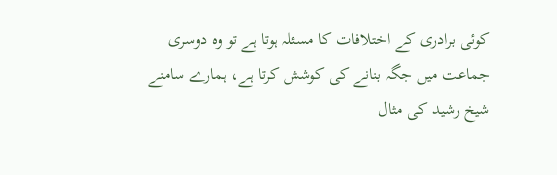کوئی برادری کے اختلافات کا مسئلہ ہوتا ہے تو وہ دوسری جماعت میں جگہ بنانے کی کوشش کرتا ہے، ہمارے سامنے شیخ رشید کی مثال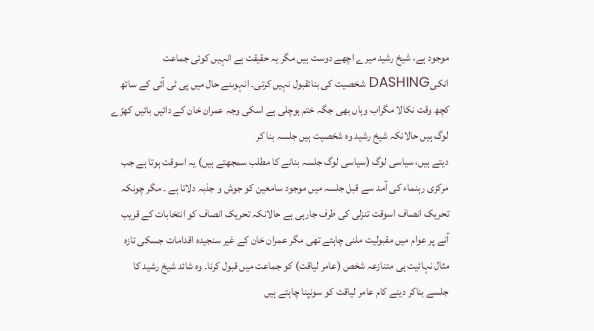موجود ہے، شیخ رشید میرے اچھے دوست ہیں مگر یہ حقیقت ہے انہیں کوئی جماعت انکیDASHING شخصیت کی بنائقبول نہیں کرتی۔ انہوںنے حال میں پی ٹی آئی کے ساتھ کچھ وقت نکالا مگراب وہاں بھی جگہ ختم ہوچلی ہے اسکی وجہ عمران خان کے دائیں بائیں کھڑے لوگ ہیں حالانکہ شیخ رشید وہ شخصیت ہیں جلسہ بنا کر
دیتے ہیں، سیاسی لوگ (سیاسی لوگ جلسہ بنانے کا مطلب سمجھتے ہیں) یہ اسوقت ہوتا ہے جب مرکزی رہنماء کی آمد سے قبل جلسہ میں موجود سامعین کو جوش و جذبہ دلاتا ہے ۔ مگر چونکہ تحریک انصاف اسوقت تنزلی کی طرف جارہی ہے حالانکہ تحریک انصاف کو انتخابات کے قریب آنے پر عوام میں مقبولیت ملنی چاہئے تھی مگر عمران خان کے غیر سنجیدہ اقدامات جسکی تازہ مثال نہائیت ہی متنازعہ شخص (عامر لیاقت) کو جماعت میں قبول کرنا۔ وہ شائد شیخ رشید کا جلسے بناکر دینے کام عامر لیاقت کو سونپنا چاہتے ہیں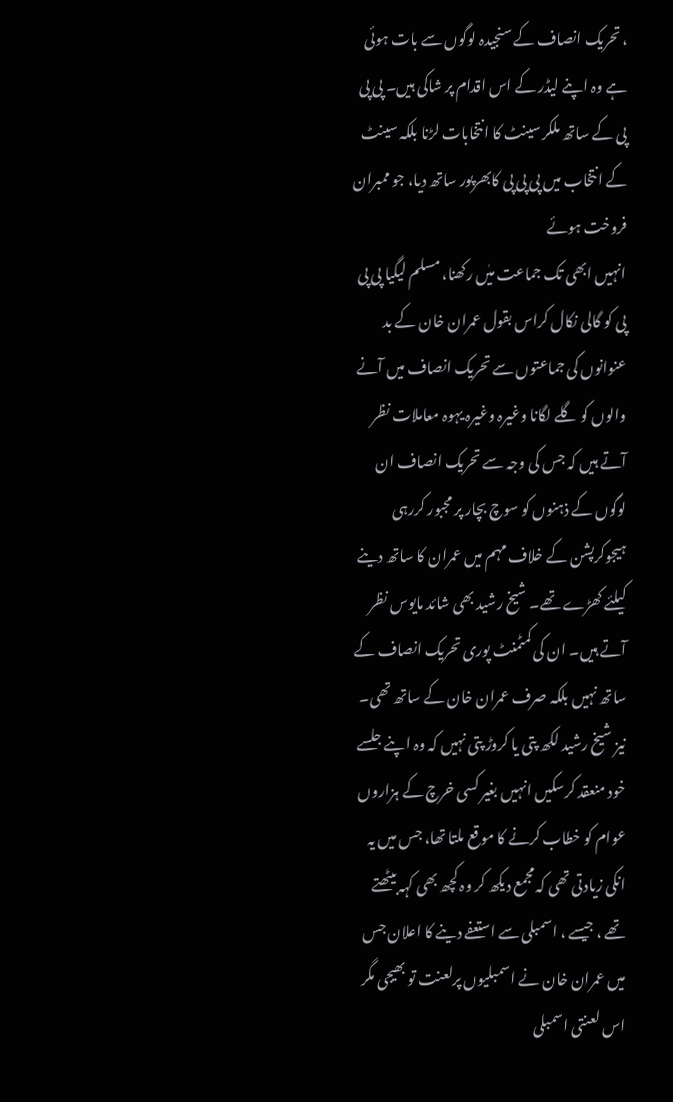، تحریک انصاف کے سنجیدہ لوگوں سے بات ہوئی ہے وہ اپنے لیڈر کے اس اقدام پر شاکی ہیں۔ پی پی پی کے ساتھ ملکر سینٹ کا انتخابات لڑنا بلکہ سینٹ کے انتخاب میں پی پی پی کابھرپور ساتھ دیا، جو ممبران فروخت ہوئے
انہیں ابھی تک جماعت میٰں رکھنا، مسلم لیگیا پی پی پی کو گالی نکال کراس بقول عمران خان کے بد عنوانوں کی جماعتوں سے تحریک انصاف میں آنے والوں کو گلے لگانا وغیرہ وغیرہ یہوہ معاملات نظر آتے ہیں کہ جس کی وجہ سے تحریک انصاف ان لوگوں کے ذہنوں کو سوچ بچار پر مجبور کررہی ہیجوکرپشن کے خلاف مہم میں عمران کا ساتھ دینے کیلئے کھڑے تھے۔ شیخ رشید بھی شائد مایوس نظر آتے ہیں۔ ان کی کمٹمنٹ پوری تحریک انصاف کے ساتھ نہیں بلکہ صرف عمران خان کے ساتھ تھی۔ نیز شیخ رشید لکھ پتی یا کروڑ پتی نہیں کہ وہ اپنے جلسے خود منعقد کرسکیں انہیں بغیر کسی خرچ کے ہزاروں عوام کو خطاب کرنے کا موقع ملتا تھا، جس میں یہ انکی زیادتی تھی کہ مجمع دیکھ کر وہ کچھ بھی کہہ بیٹھتے تھے ، جیسے ، اسمبلی سے استعفے دینے کا اعلان جس میں عمران خان نے اسمبلیوں پرلعنت تو بھیجی مگر اس لعنتی اسمبلی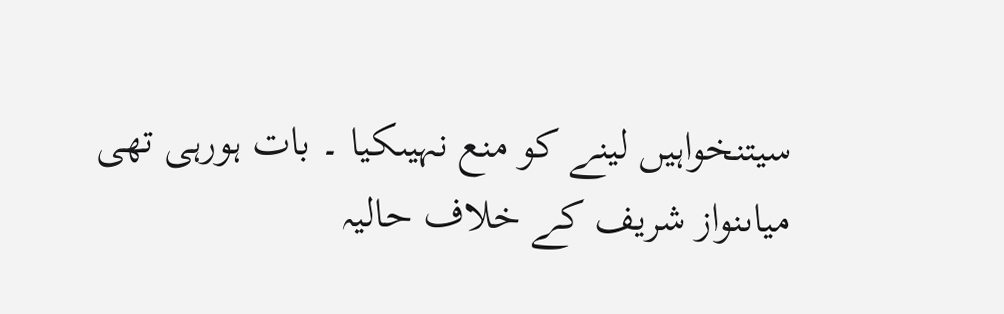سیتنخواہیں لینے کو منع نہیںکیا ۔ بات ہورہی تھی میاںنواز شریف کے خلاف حالیہ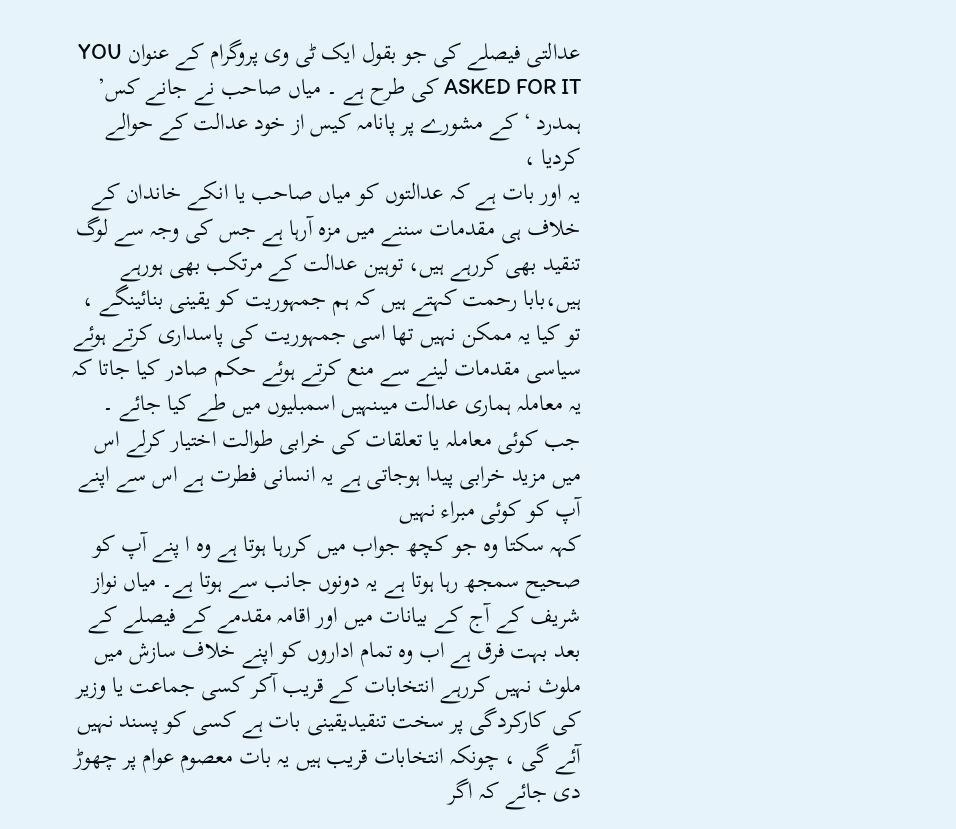عدالتی فیصلے کی جو بقول ایک ٹی وی پروگرام کے عنوان YOU ASKED FOR IT کی طرح ہے ۔ میاں صاحب نے جانے کس’ ہمدرد ‘ کے مشورے پر پانامہ کیس از خود عدالت کے حوالے کردیا ،
یہ اور بات ہے کہ عدالتوں کو میاں صاحب یا انکے خاندان کے خلاف ہی مقدمات سننے میں مزہ آرہا ہے جس کی وجہ سے لوگ تنقید بھی کررہے ہیں، توہین عدالت کے مرتکب بھی ہورہے ہیں،بابا رحمت کہتے ہیں کہ ہم جمہوریت کو یقینی بنائینگے ، تو کیا یہ ممکن نہیں تھا اسی جمہوریت کی پاسداری کرتے ہوئے سیاسی مقدمات لینے سے منع کرتے ہوئے حکم صادر کیا جاتا کہ یہ معاملہ ہماری عدالت میںنہیں اسمبلیوں میں طے کیا جائے ۔ جب کوئی معاملہ یا تعلقات کی خرابی طوالت اختیار کرلے اس میں مزید خرابی پیدا ہوجاتی ہے یہ انسانی فطرت ہے اس سے اپنے آپ کو کوئی مبراء نہیں
کہہ سکتا وہ جو کچھ جواب میں کررہا ہوتا ہے وہ ا پنے آپ کو صحیح سمجھ رہا ہوتا ہے یہ دونوں جانب سے ہوتا ہے۔ میاں نواز شریف کے آج کے بیانات میں اور اقامہ مقدمے کے فیصلے کے بعد بہت فرق ہے اب وہ تمام اداروں کو اپنے خلاف سازش میں ملوث نہیں کررہے انتخابات کے قریب آکر کسی جماعت یا وزیر کی کارکردگی پر سخت تنقیدیقینی بات ہے کسی کو پسند نہیں آئے گی ، چونکہ انتخابات قریب ہیں یہ بات معصوم عوام پر چھوڑ دی جائے کہ اگر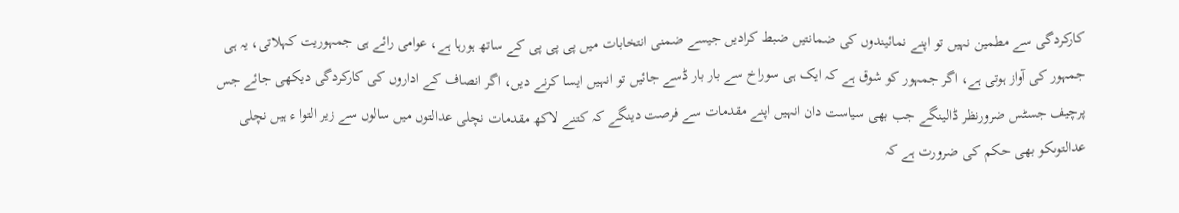کارکردگی سے مطمین نہیں تو اپنے نمائیندوں کی ضمانتیں ضبط کرادیں جیسے ضمنی انتخابات میں پی پی پی کے ساتھ ہورہا ہے، عوامی رائے ہی جمہوریت کہلاتی، یہ ہی
جمہور کی آواز ہوتی ہے، اگر جمہور کو شوق ہے کہ ایک ہی سوراخ سے بار بار ڈسے جائیں تو انہیں ایسا کرنے دیں، اگر انصاف کے اداروں کی کارکردگی دیکھی جائے جس پرچیف جسٹس ضرورنظر ڈالینگے جب بھی سیاست دان انہیں اپنے مقدمات سے فرصت دینگے کہ کتنے لاکھ مقدمات نچلی عدالتوں میں سالوں سے زیر التوا ء ہیں نچلی عدالتوںکو بھی حکم کی ضرورت ہے کہ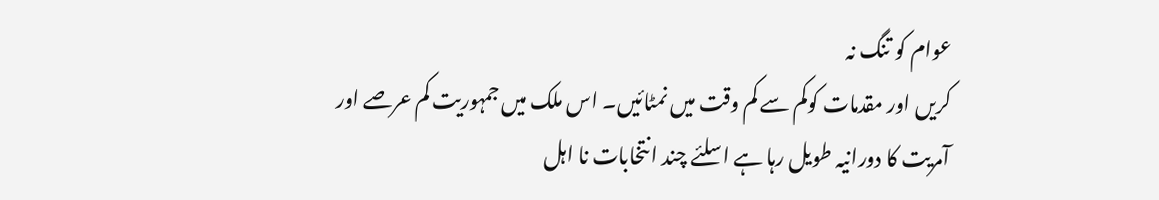عوام کو تنگ نہ
کریں اور مقدمات کوکم سے کم وقت میں نمٹائیں۔ اس ملک میں جمہوریت کم عرصے اور آمریت کا دورانیہ طویل رہا ہے اسلئے چند انتخابات نا اہل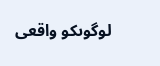لوگوںکو واقعی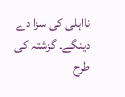نااہلی کی سزا دے دینگے۔ گزشتہ کی طرح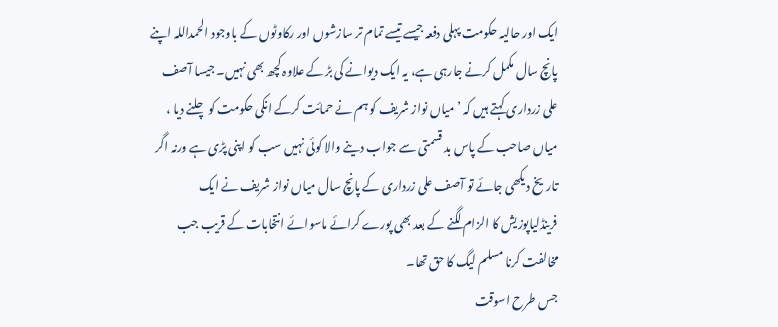ایک اور حالیہ حکومت پہلی دفعہ جیسے تیسے تمام تر سازشوں اور رکاوٹوں کے باوجود الحمداللہ اپنے پانچ سال مکمل کرنے جارہی ہے، یہ ایک دیوانے کی بڑ کے علاوہ کچھ بھی نہیں۔ جیسا آصف علی زرداری کہتے ہیں کہ ’ میاں نواز شریف کو ہم نے حمائت کرکے انکی حکومت کو چلنے دیا ، میاں صاحب کے پاس بد قسمتی سے جواب دینے والا کوئی نہیں سب کو اپنی پڑی ہے ورنہ اگر تاریخ دیکھی جائے تو آصف علی زرداری کے پانچ سال میاں نواز شریف نے ایک فرینڈلیاپوزیش کا الزام لگنے کے بعد بھی پورے کرائے ماسوائے انتخابات کے قریب جب مخالفت کرنا مسلم لیگ کا حق تھا۔
جس طرح اسوقت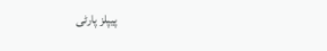پیپلز پارٹی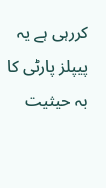کررہی ہے یہ پیپلز پارٹی کا بہ حیثیت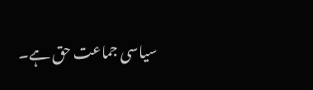سیاسی جماعت حق ہے۔